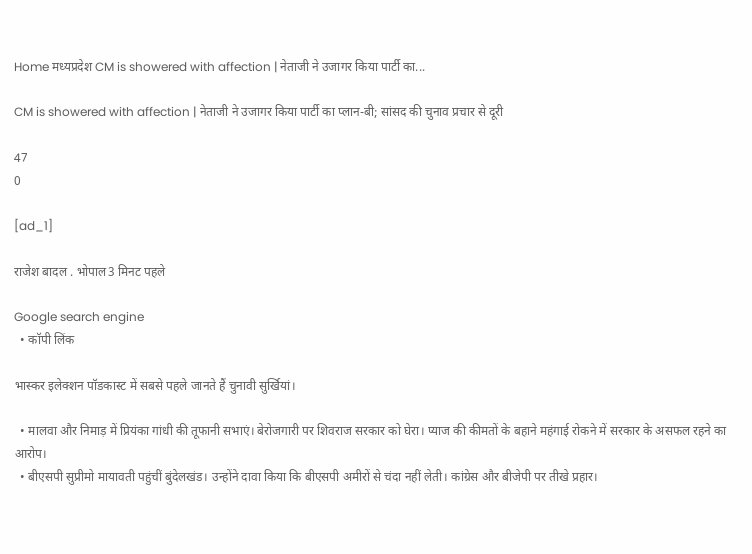Home मध्यप्रदेश CM is showered with affection | नेताजी ने उजागर किया पार्टी का...

CM is showered with affection | नेताजी ने उजागर किया पार्टी का प्लान-बी; सांसद की चुनाव प्रचार से दूरी

47
0

[ad_1]

राजेश बादल . भोपाल3 मिनट पहले

Google search engine
  • कॉपी लिंक

भास्कर इलेक्शन पॉडकास्ट में सबसे पहले जानते हैं चुनावी सुर्खियां।

  • मालवा और निमाड़ में प्रियंका गांधी की तूफानी सभाएं। बेरोजगारी पर शिवराज सरकार को घेरा। प्याज की कीमतों के बहाने महंगाई रोकने में सरकार के असफल रहने का आरोप।
  • बीएसपी सुप्रीमो मायावती पहुंचीं बुंदेलखंड। उन्होंने दावा किया कि बीएसपी अमीरों से चंदा नहीं लेती। कांग्रेस और बीजेपी पर तीखे प्रहार।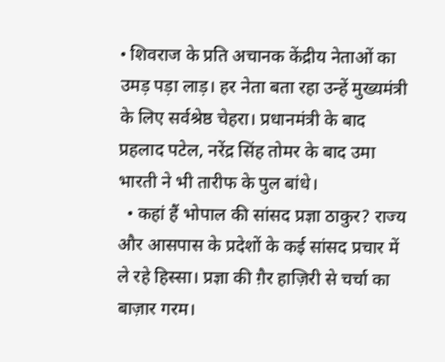• शिवराज के प्रति अचानक केंद्रीय नेताओं का उमड़ पड़ा लाड़। हर नेता बता रहा उन्हें मुख्यमंत्री के लिए सर्वश्रेष्ठ चेहरा। प्रधानमंत्री के बाद प्रहलाद पटेल, नरेंद्र सिंह तोमर के बाद उमा भारती ने भी तारीफ के पुल बांधे।
  • कहां हैं भोपाल की सांसद प्रज्ञा ठाकुर? राज्य और आसपास के प्रदेशों के कई सांसद प्रचार में ले रहे हिस्सा। प्रज्ञा की ग़ैर हाज़िरी से चर्चा का बाज़ार गरम।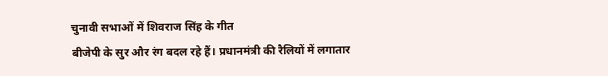चुनावी सभाओं में शिवराज सिंह के गीत
बीजेपी के सुर और रंग बदल रहे हैं। प्रधानमंत्री की रैलियों में लगातार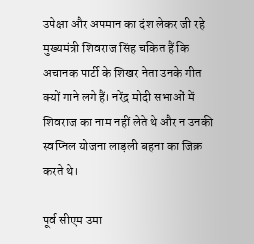उपेक्षा और अपमान का दंश लेकर जी रहे मुख्यमंत्री शिवराज सिंह चकित हैं कि अचानक पार्टी के शिखर नेता उनके गीत क्यों गाने लगे हैं। नरेंद्र मोदी सभाओं में शिवराज का नाम नहीं लेते थे और न उनकी स्वप्निल योजना लाड़ली बहना का जिक्र करते थे।

पूर्व सीएम उमा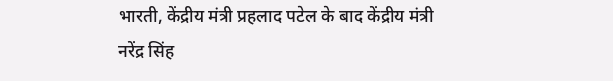भारती, केंद्रीय मंत्री प्रहलाद पटेल के बाद केंद्रीय मंत्री नरेंद्र सिंह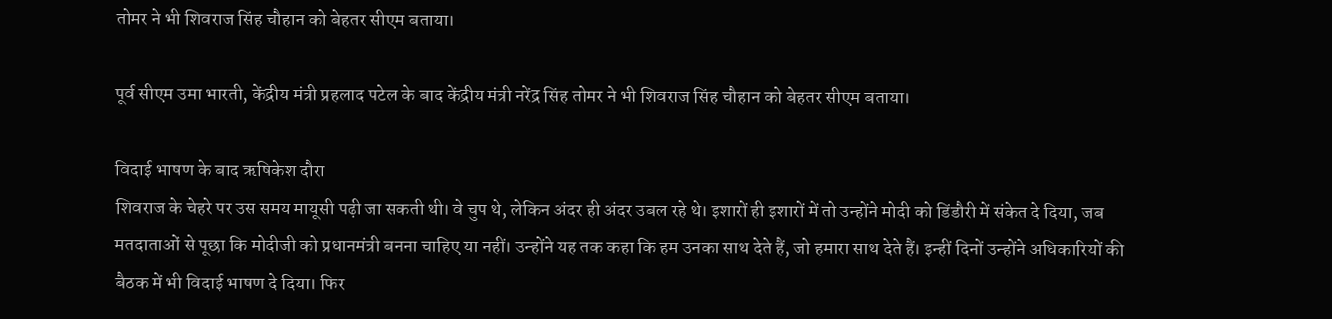तोमर ने भी शिवराज सिंह चौहान को बेहतर सीएम बताया।

पूर्व सीएम उमा भारती, केंद्रीय मंत्री प्रहलाद पटेल के बाद केंद्रीय मंत्री नरेंद्र सिंह तोमर ने भी शिवराज सिंह चौहान को बेहतर सीएम बताया।

विदाई भाषण के बाद ऋषिकेश दौरा
शिवराज के चेहरे पर उस समय मायूसी पढ़ी जा सकती थी। वे चुप थे, लेकिन अंदर ही अंदर उबल रहे थे। इशारों ही इशारों में तो उन्होंने मोदी को डिंडौरी में संकेत दे दिया, जब मतदाताओं से पूछा कि मोदीजी को प्रधानमंत्री बनना चाहिए या नहीं। उन्होंने यह तक कहा कि हम उनका साथ देते हैं, जो हमारा साथ देते हैं। इन्हीं दिनों उन्होंने अधिकारियों की बैठक में भी विदाई भाषण दे दिया। फिर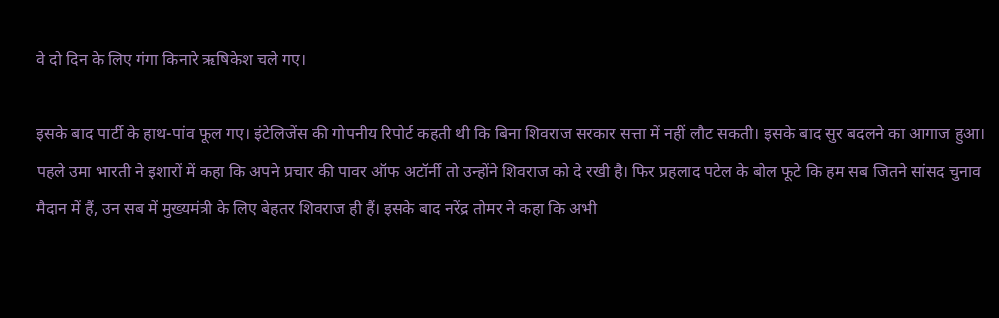वे दो दिन के लिए गंगा किनारे ऋषिकेश चले गए।

इसके बाद पार्टी के हाथ-पांव फूल गए। इंटेलिजेंस की गोपनीय रिपोर्ट कहती थी कि बिना शिवराज सरकार सत्ता में नहीं लौट सकती। इसके बाद सुर बदलने का आगाज हुआ। पहले उमा भारती ने इशारों में कहा कि अपने प्रचार की पावर ऑफ अटॉर्नी तो उन्होंने शिवराज को दे रखी है। फिर प्रहलाद पटेल के बोल फूटे कि हम सब जितने सांसद चुनाव मैदान में हैं, उन सब में मुख्यमंत्री के लिए बेहतर शिवराज ही हैं। इसके बाद नरेंद्र तोमर ने कहा कि अभी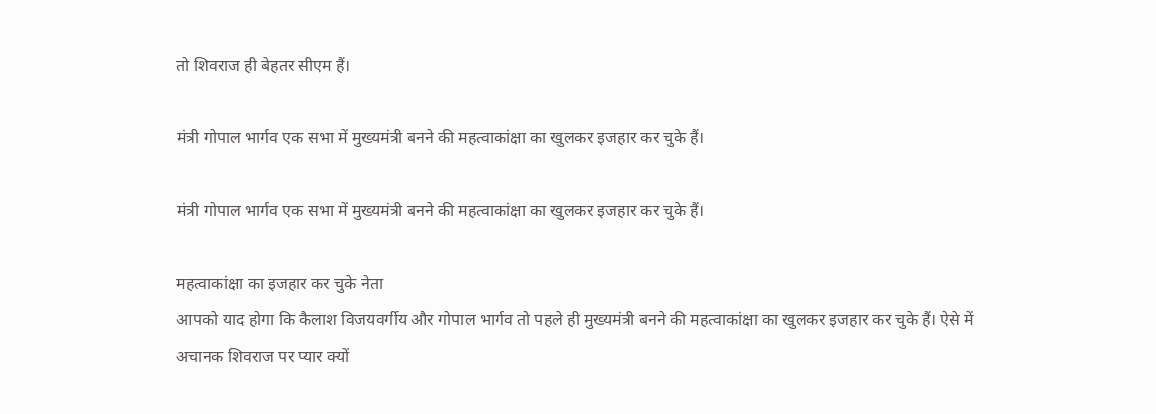तो शिवराज ही बेहतर सीएम हैं।

मंत्री गोपाल भार्गव एक सभा में मुख्यमंत्री बनने की महत्वाकांक्षा का खुलकर इजहार कर चुके हैं।

मंत्री गोपाल भार्गव एक सभा में मुख्यमंत्री बनने की महत्वाकांक्षा का खुलकर इजहार कर चुके हैं।

महत्वाकांक्षा का इजहार कर चुके नेता
आपको याद होगा कि कैलाश विजयवर्गीय और गोपाल भार्गव तो पहले ही मुख्यमंत्री बनने की महत्वाकांक्षा का खुलकर इजहार कर चुके हैं। ऐसे में अचानक शिवराज पर प्यार क्यों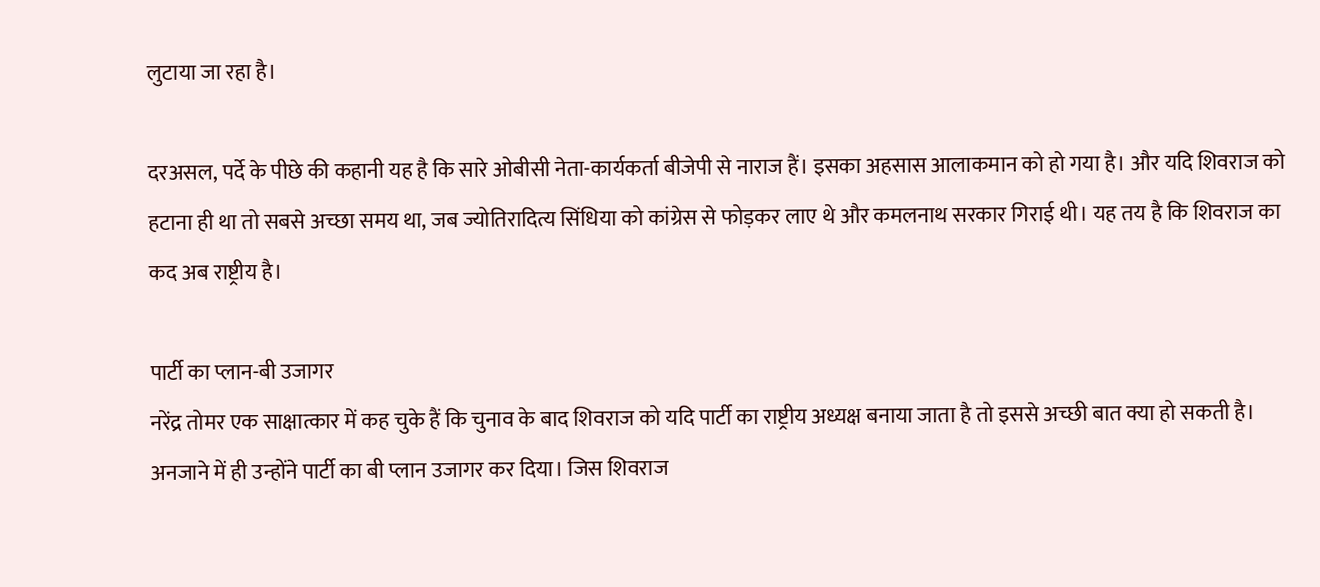लुटाया जा रहा है।

दरअसल, पर्दे के पीछे की कहानी यह है कि सारे ओबीसी नेता-कार्यकर्ता बीजेपी से नाराज हैं। इसका अहसास आलाकमान को हो गया है। और यदि शिवराज को हटाना ही था तो सबसे अच्छा समय था, जब ज्योतिरादित्य सिंधिया को कांग्रेस से फोड़कर लाए थे और कमलनाथ सरकार गिराई थी। यह तय है कि शिवराज का कद अब राष्ट्रीय है।

पार्टी का प्लान-बी उजागर
नरेंद्र तोमर एक साक्षात्कार में कह चुके हैं कि चुनाव के बाद शिवराज को यदि पार्टी का राष्ट्रीय अध्यक्ष बनाया जाता है तो इससे अच्छी बात क्या हो सकती है। अनजाने में ही उन्होंने पार्टी का बी प्लान उजागर कर दिया। जिस शिवराज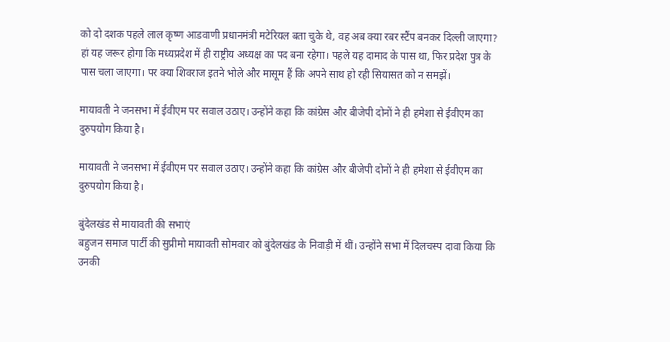को दो दशक पहले लाल कृष्ण आडवाणी प्रधानमंत्री मटेरियल बता चुके थे, वह अब क्या रबर स्टैंप बनकर दिल्ली जाएगा? हां यह जरूर होगा कि मध्यप्रदेश में ही राष्ट्रीय अध्यक्ष का पद बना रहेगा। पहले यह दामाद के पास था, फिर प्रदेश पुत्र के पास चला जाएगा। पर क्या शिवराज इतने भोले और मासूम हैं कि अपने साथ हो रही सियासत को न समझें।

मायावती ने जनसभा में ईवीएम पर सवाल उठाए। उन्होंने कहा कि कांग्रेस और बीजेपी दोनों ने ही हमेशा से ईवीएम का दुरुपयोग किया है।

मायावती ने जनसभा में ईवीएम पर सवाल उठाए। उन्होंने कहा कि कांग्रेस और बीजेपी दोनों ने ही हमेशा से ईवीएम का दुरुपयोग किया है।

बुंदेलखंड से मायावती की सभाएं
बहुजन समाज पार्टी की सुप्रीमो मायावती सोमवार को बुंदेलखंड के निवाड़ी में थीं। उन्होंने सभा में दिलचस्प दावा किया कि उनकी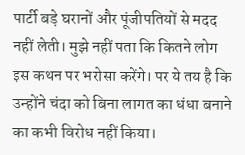पार्टी बड़े घरानों और पूंजीपतियों से मदद नहीं लेती। मुझे नहीं पता कि कितने लोग इस कथन पर भरोसा करेंगे। पर ये तय है कि उन्होंने चंदा को बिना लागत का धंधा बनाने का कभी विरोध नहीं किया।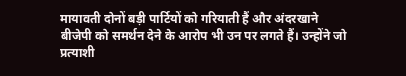मायावती दोनों बड़ी पार्टियों को गरियाती हैं और अंदरखाने बीजेपी को समर्थन देने के आरोप भी उन पर लगते हैं। उन्होंने जो प्रत्याशी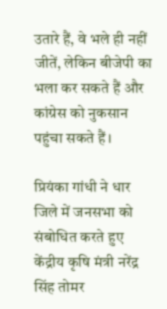उतारे हैं, वे भले ही नहीं जीतें, लेकिन बीजेपी का भला कर सकते हैं और कांग्रेस को नुकसान पहुंचा सकते हैं।

प्रियंका गांधी ने धार जिले में जनसभा को संबोधित करते हुए केंद्रीय कृषि मंत्री नरेंद्र सिंह तोमर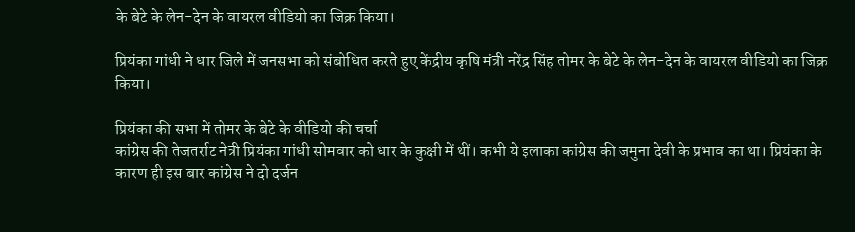के बेटे के लेन-देन के वायरल वीडियो का जिक्र किया।

प्रियंका गांधी ने धार जिले में जनसभा को संबोधित करते हुए केंद्रीय कृषि मंत्री नरेंद्र सिंह तोमर के बेटे के लेन-देन के वायरल वीडियो का जिक्र किया।

प्रियंका की सभा में तोमर के बेटे के वीडियो की चर्चा
कांग्रेस की तेजतर्राट नेत्री प्रियंका गांधी सोमवार को धार के कुक्षी में थीं। कभी ये इलाका कांग्रेस की जमुना देवी के प्रभाव का था। प्रियंका के कारण ही इस बार कांग्रेस ने दो दर्जन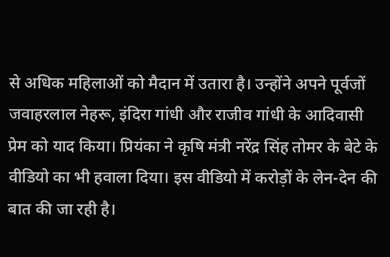से अधिक महिलाओं को मैदान में उतारा है। उन्होंने अपने पूर्वजों जवाहरलाल नेहरू, इंदिरा गांधी और राजीव गांधी के आदिवासी प्रेम को याद किया। प्रियंका ने कृषि मंत्री नरेंद्र सिंह तोमर के बेटे के वीडियो का भी हवाला दिया। इस वीडियो में करोड़ों के लेन-देन की बात की जा रही है।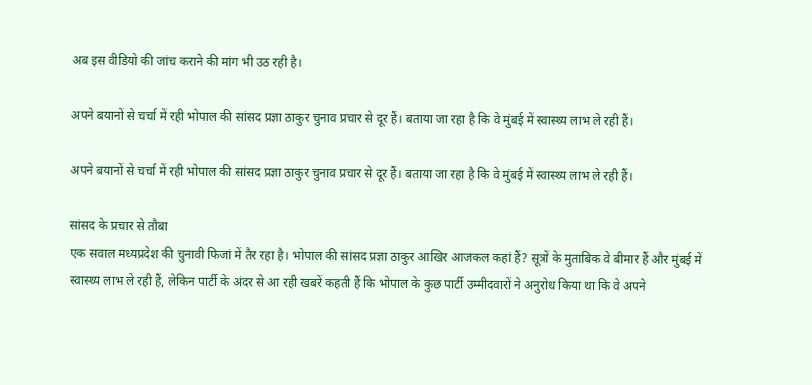अब इस वीडियो की जांच कराने की मांग भी उठ रही है।

अपने बयानों से चर्चा में रही भोपाल की सांसद प्रज्ञा ठाकुर चुनाव प्रचार से दूर हैं। बताया जा रहा है कि वे मुंबई में स्वास्थ्य लाभ ले रही हैं।

अपने बयानों से चर्चा में रही भोपाल की सांसद प्रज्ञा ठाकुर चुनाव प्रचार से दूर हैं। बताया जा रहा है कि वे मुंबई में स्वास्थ्य लाभ ले रही हैं।

सांसद के प्रचार से तौबा
एक सवाल मध्यप्रदेश की चुनावी फिजां में तैर रहा है। भोपाल की सांसद प्रज्ञा ठाकुर आखिर आजकल कहां हैं? सूत्रों के मुताबिक वे बीमार हैं और मुंबई में स्वास्थ्य लाभ ले रही हैं, लेकिन पार्टी के अंदर से आ रही खबरें कहती हैं कि भोपाल के कुछ पार्टी उम्मीदवारों ने अनुरोध किया था कि वे अपने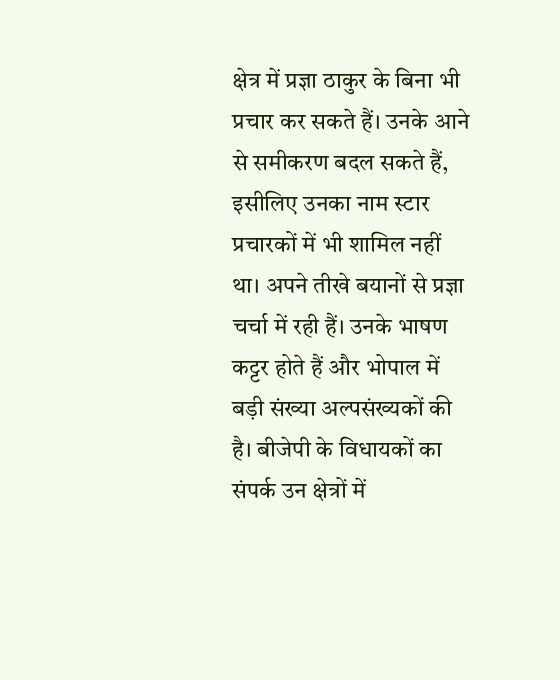क्षेत्र में प्रज्ञा ठाकुर के बिना भी प्रचार कर सकते हैं। उनके आने से समीकरण बदल सकते हैं, इसीलिए उनका नाम स्टार प्रचारकों में भी शामिल नहीं था। अपने तीखे बयानों से प्रज्ञा चर्चा में रही हैं। उनके भाषण कट्टर होते हैं और भोपाल में बड़ी संख्या अल्पसंख्यकों की है। बीजेपी के विधायकों का संपर्क उन क्षेत्रों में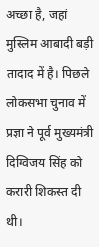अच्छा है, जहां मुस्लिम आबादी बड़ी तादाद में है। पिछले लोकसभा चुनाव में प्रज्ञा ने पूर्व मुख्यमंत्री दिग्विजय सिंह को करारी शिकस्त दी थी।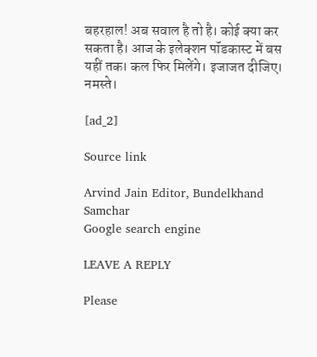बहरहाल! अब सवाल है तो है। कोई क्या कर सकता है। आज के इलेक्शन पॉडकास्ट में बस यहीं तक। कल फिर मिलेंगे। इजाजत दीजिए। नमस्ते।

[ad_2]

Source link

Arvind Jain Editor, Bundelkhand Samchar
Google search engine

LEAVE A REPLY

Please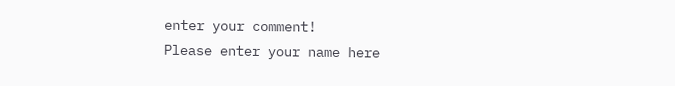enter your comment!
Please enter your name here